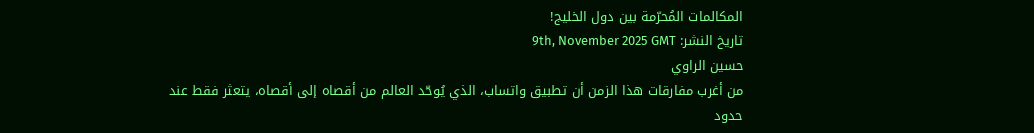المكالمات المُحرّمة بين دول الخليج!
تاريخ النشر: 9th, November 2025 GMT
حسين الراوي
من أغرب مفارقات هذا الزمن أن تطبيق واتساب، الذي يُوحّد العالم من أقصاه إلى أقصاه، يتعثر فقط عند حدود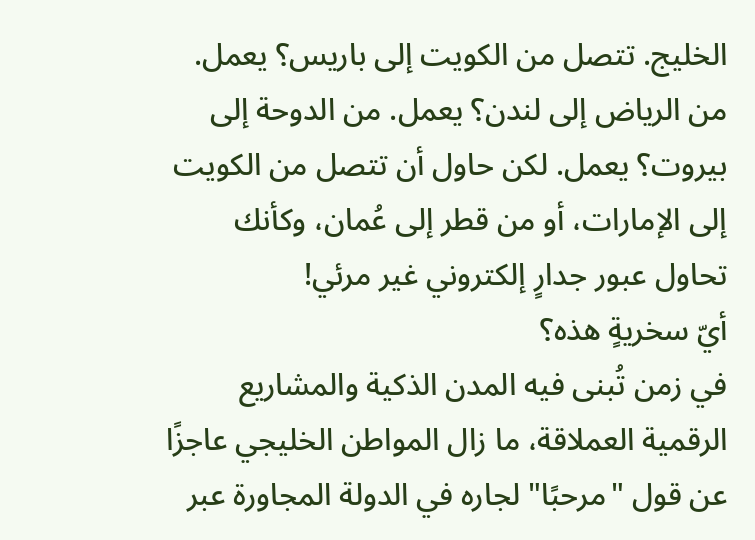الخليج. تتصل من الكويت إلى باريس؟ يعمل. من الرياض إلى لندن؟ يعمل. من الدوحة إلى بيروت؟ يعمل. لكن حاول أن تتصل من الكويت إلى الإمارات، أو من قطر إلى عُمان، وكأنك تحاول عبور جدارٍ إلكتروني غير مرئي!
أيّ سخريةٍ هذه؟
في زمن تُبنى فيه المدن الذكية والمشاريع الرقمية العملاقة، ما زال المواطن الخليجي عاجزًا عن قول "مرحبًا" لجاره في الدولة المجاورة عبر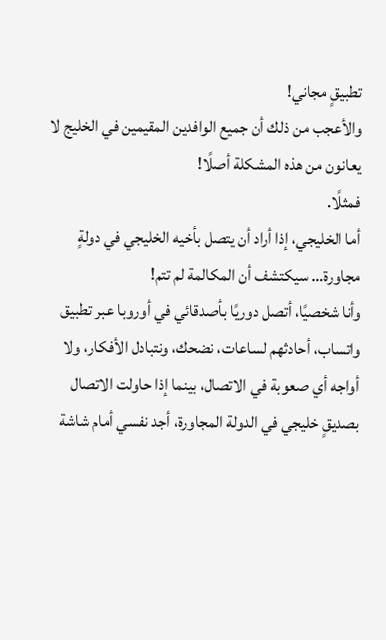تطبيقٍ مجاني!
والأعجب من ذلك أن جميع الوافدين المقيمين في الخليج لا يعانون من هذه المشكلة أصلًا!
فمثلًا.
أما الخليجي، إذا أراد أن يتصل بأخيه الخليجي في دولةٍ مجاورة… سيكتشف أن المكالمة لم تتم!
وأنا شخصيًا، أتصل دوريًا بأصدقائي في أوروبا عبر تطبيق واتساب، أحادثهم لساعات، نضحك، ونتبادل الأفكار، ولا أواجه أي صعوبة في الاتصال، بينما إذا حاولت الاتصال بصديقٍ خليجي في الدولة المجاورة، أجد نفسي أمام شاشة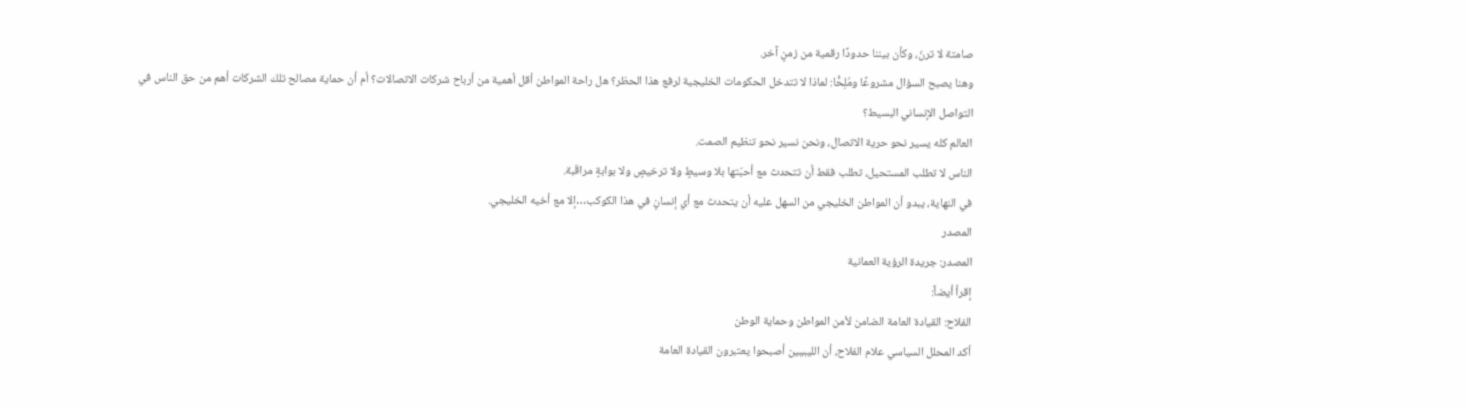صامتة لا ترنّ، وكأن بيننا حدودًا رقمية من زمنٍ آخر.
وهنا يصبح السؤال مشروعًا ومُلِحًّا: لماذا لا تتدخل الحكومات الخليجية لرفع هذا الحظر؟ هل راحة المواطن أقل أهمية من أرباح شركات الاتصالات؟ أم أن حماية مصالح تلك الشركات أهم من حق الناس في التواصل الإنساني البسيط؟
العالم كله يسير نحو حرية الاتصال، ونحن نسير نحو تنظيم الصمت.
الناس لا تطلب المستحيل، تطلب فقط أن تتحدث مع أحبّتها بلا وسيطٍ ولا ترخيصٍ ولا بوابةٍ مراقَبة.
في النهاية، يبدو أن المواطن الخليجي من السهل عليه أن يتحدث مع أي إنسانٍ في هذا الكوكب…إلا مع أخيه الخليجي.
المصدر
المصدر: جريدة الرؤية العمانية
إقرأ أيضاً:
الفلاح: القيادة العامة الضامن لأمن المواطن وحماية الوطن
أكد المحلل السياسي علام الفلاح، أن الليبيين أصبحوا يعتبرون القيادة العامة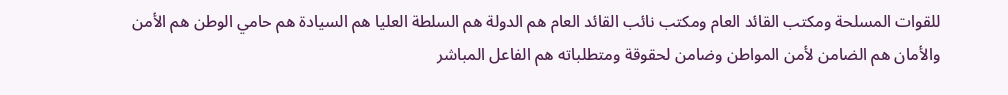للقوات المسلحة ومكتب القائد العام ومكتب نائب القائد العام هم الدولة هم السلطة العليا هم السيادة هم حامي الوطن هم الأمن والأمان هم الضامن لأمن المواطن وضامن لحقوقة ومتطلباته هم الفاعل المباشر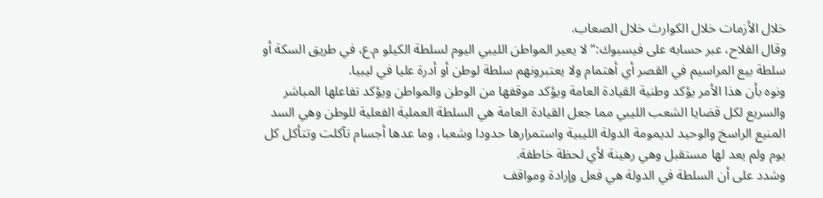خلال الأزمات خلال الكوارث خلال الصعاب.
وقال الفلاح، عبر حسابه على فيسبوك:” لا يعير المواطن الليبي اليوم لسلطة الكيلو م.ع، في طريق السكة أو سلطة بيع المراسيم في القصر أي أهتمام ولا يعتبرونهم سلطة لوطن أو أدرة عليا في ليبيا.
ونوه بأن هذا الأمر يؤكد وطنية القيادة العامة ويؤكد موقفها من الوطن والمواطن ويؤكد تفاعلها المباشر والسريع لكل قضايا الشعب الليبي مما جعل القيادة العامة هي السلطة العملية الفعلية للوطن وهي السد المنيع الراسخ والوحيد لديمومة الدولة الليبية واستمرارها حدودا وشعبا، وما عدها أجسام تآكلت وتتأكل كل يوم ولم يعد لها مستقبل وهي رهينة لأي لحظة خاطفة.
وشدد على أن السلطة في الدولة هي فعل وإرادة ومواقف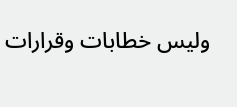وليس خطابات وقرارات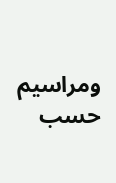ومراسيم حسب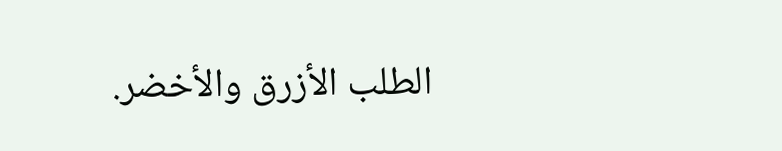الطلب الأزرق والأخضر.